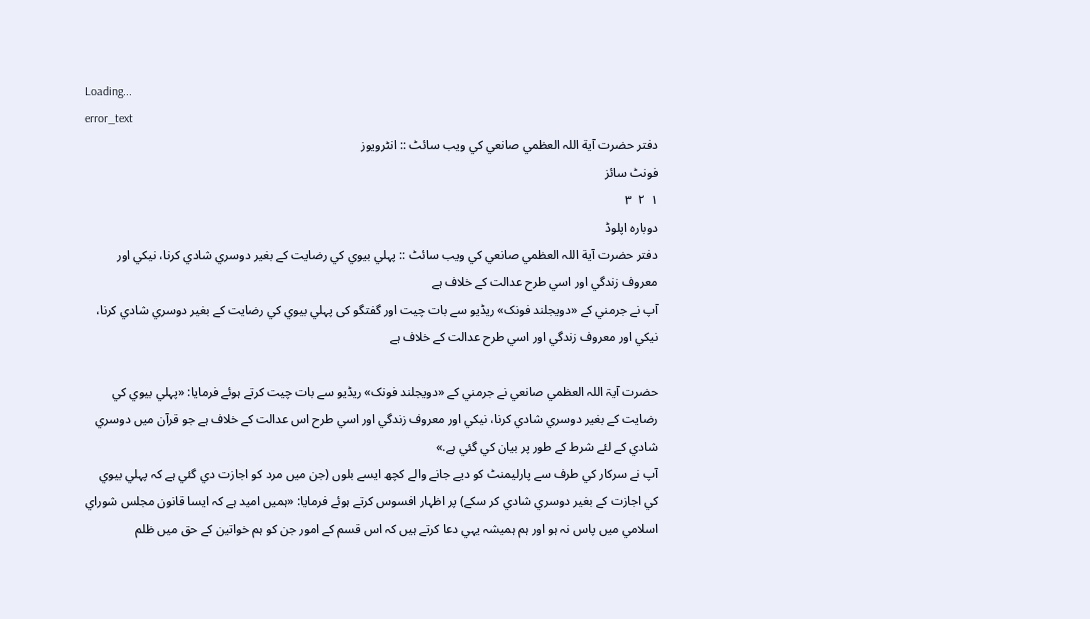Loading...
error_text
دفتر حضرت آية اللہ العظمي صانعي کي ويب سائٹ :: انٹرويوز
فونٹ سائز
۱  ۲  ۳
دوبارہ اپلوڈ
دفتر حضرت آية اللہ العظمي صانعي کي ويب سائٹ :: پہلي بيوي کي رضايت کے بغير دوسري شادي کرنا، نيکي اور معروف زندگي اور اسي طرح عدالت کے خلاف ہے
آپ نے جرمني کے «دويجلند فونک» ريڈيو سے بات چيت اور گفتگو کی پہلي بيوي کي رضايت کے بغير دوسري شادي کرنا، نيکي اور معروف زندگي اور اسي طرح عدالت کے خلاف ہے

حضرت آيۃ اللہ العظمي صانعي نے جرمني کے «دويجلند فونک» ريڈيو سے بات چيت کرتے ہوئے فرمايا: «پہلي بيوي کي رضايت کے بغير دوسري شادي کرنا، نيکي اور معروف زندگي اور اسي طرح اس عدالت کے خلاف ہے جو قرآن ميں دوسري شادي کے لئے شرط کے طور پر بيان کي گئي ہے.»
آپ نے سرکار کي طرف سے پارليمنٹ کو ديے جانے والے کچھ ايسے بلوں (جن ميں مرد کو اجازت دي گئي ہے کہ پہلي بيوي کي اجازت کے بغير دوسري شادي کر سکے) پر اظہار افسوس کرتے ہوئے فرمايا: «ہميں اميد ہے کہ ايسا قانون مجلس شوراي اسلامي ميں پاس نہ ہو اور ہم ہميشہ يہي دعا کرتے ہيں کہ اس قسم کے امور جن کو ہم خواتين کے حق ميں ظلم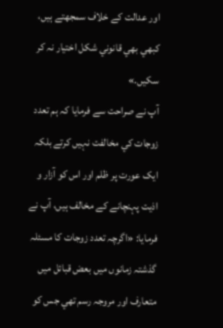اور عدالت کے خلاف سمجھتے ہيں، کبھي بھي قانوني شکل اختيار نہ کر سکيں.»
آپ نے صراحت سے فرمايا کہ ہم تعدد زوجات کي مخالفت نہيں کرتے بلکہ ايک عورت پر ظلم اور اس کو آزار و اذيت پہنچانے کے مخالف ہيں، آپ نے فرمايا: «اگرچہ تعدد زوجات کا مسئلہ گذشتہ زمانوں ميں بعض قبائل ميں متعارف اور مروجہ رسم تھي جس کو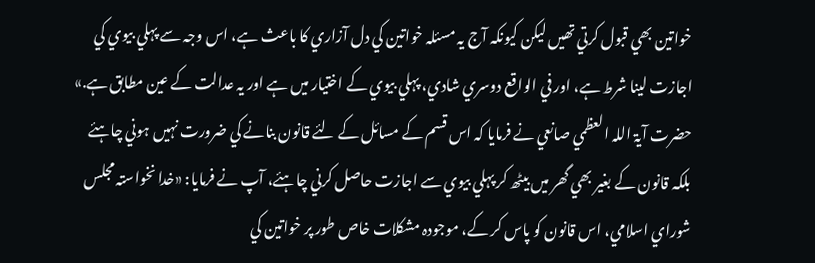خواتين بھي قبول کرتي تھيں ليکن کيونکہ آج يہ مسئلہ خواتين کي دل آزاري کا باعث ہے، اس وجہ سے پہلي بيوي کي اجازت لينا شرط ہے، اور في الواقع دوسري شادي، پہلي بيوي کے اختيار ميں ہے اور يہ عدالت کے عين مطابق ہے.» حضرت آيۃ اللہ العظمي صانعي نے فرمايا کہ اس قسم کے مسائل کے لئے قانون بنانے کي ضرورت نہيں ہوني چاہئے بلکہ قانون کے بغير بھي گھر ميں بيٹھ کر پہلي بيوي سے اجازت حاصل کرني چاہئے، آپ نے فرمايا: «خدا نخواستہ مجلس شوراي اسلامي، اس قانون کو پاس کر کے، موجودہ مشکلات خاص طور پر خواتين کي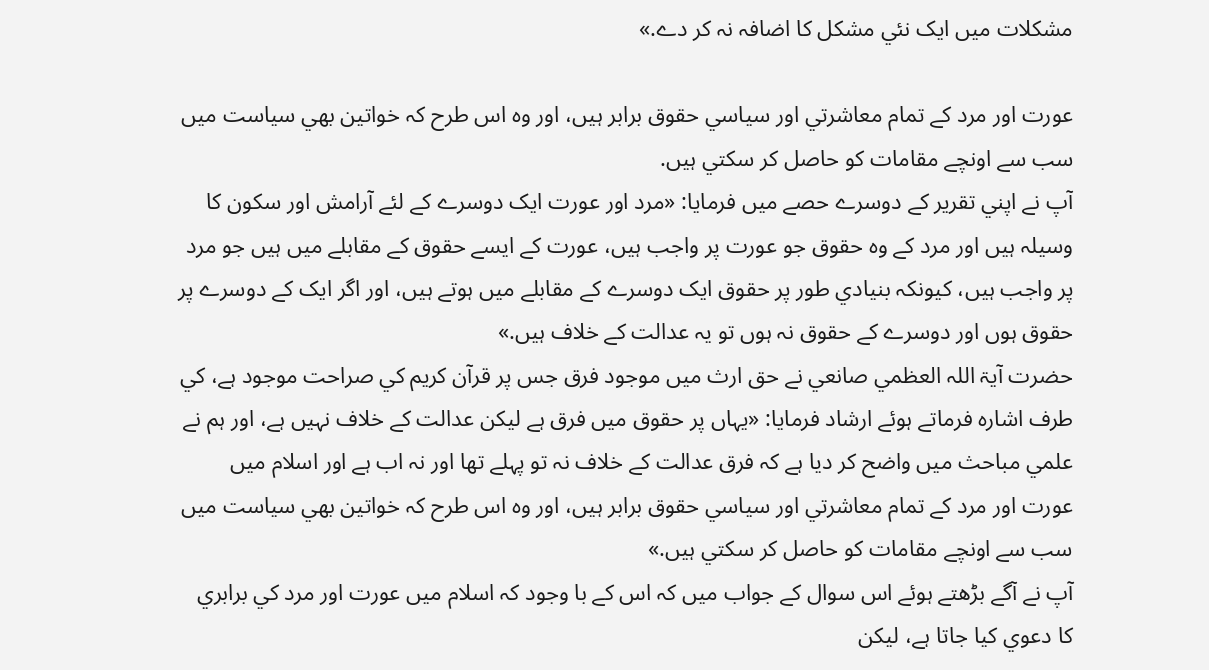مشکلات ميں ايک نئي مشکل کا اضافہ نہ کر دے.»

عورت اور مرد کے تمام معاشرتي اور سياسي حقوق برابر ہيں، اور وہ اس طرح کہ خواتين بھي سياست ميں سب سے اونچے مقامات کو حاصل کر سکتي ہيں.
آپ نے اپني تقرير کے دوسرے حصے ميں فرمايا: «مرد اور عورت ايک دوسرے کے لئے آرامش اور سکون کا وسيلہ ہيں اور مرد کے وہ حقوق جو عورت پر واجب ہيں، عورت کے ايسے حقوق کے مقابلے ميں ہيں جو مرد پر واجب ہيں، کيونکہ بنيادي طور پر حقوق ايک دوسرے کے مقابلے ميں ہوتے ہيں، اور اگر ايک کے دوسرے پر حقوق ہوں اور دوسرے کے حقوق نہ ہوں تو يہ عدالت کے خلاف ہيں.»
حضرت آيۃ اللہ العظمي صانعي نے حق ارث ميں موجود فرق جس پر قرآن کريم کي صراحت موجود ہے، کي طرف اشارہ فرماتے ہوئے ارشاد فرمايا: «يہاں پر حقوق ميں فرق ہے ليکن عدالت کے خلاف نہيں ہے، اور ہم نے علمي مباحث ميں واضح کر ديا ہے کہ فرق عدالت کے خلاف نہ تو پہلے تھا اور نہ اب ہے اور اسلام ميں عورت اور مرد کے تمام معاشرتي اور سياسي حقوق برابر ہيں، اور وہ اس طرح کہ خواتين بھي سياست ميں سب سے اونچے مقامات کو حاصل کر سکتي ہيں.»
آپ نے آگے بڑھتے ہوئے اس سوال کے جواب ميں کہ اس کے با وجود کہ اسلام ميں عورت اور مرد کي برابري کا دعوي کيا جاتا ہے، ليکن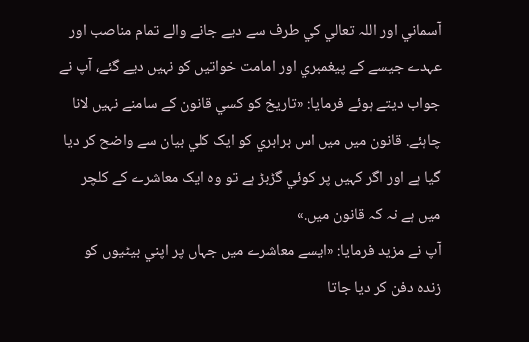آسماني اور اللہ تعالي کي طرف سے ديے جانے والے تمام مناصب اور عہدے جيسے کے پيغمبري اور امامت خواتيں کو نہيں ديے گئے، آپ نے جواب ديتے ہوئے فرمايا: «تاريخ کو کسي قانون کے سامنے نہيں لانا چاہئے. قانون ميں ميں اس برابري کو ايک کلي بيان سے واضح کر ديا گيا ہے اور اگر کہيں پر کوئي گڑبڑ ہے تو وہ ايک معاشرے کے کلچر ميں ہے نہ کہ قانون ميں.»
آپ نے مزيد فرمايا: «ايسے معاشرے ميں جہاں پر اپني بيٹيوں کو زندہ دفن کر ديا جاتا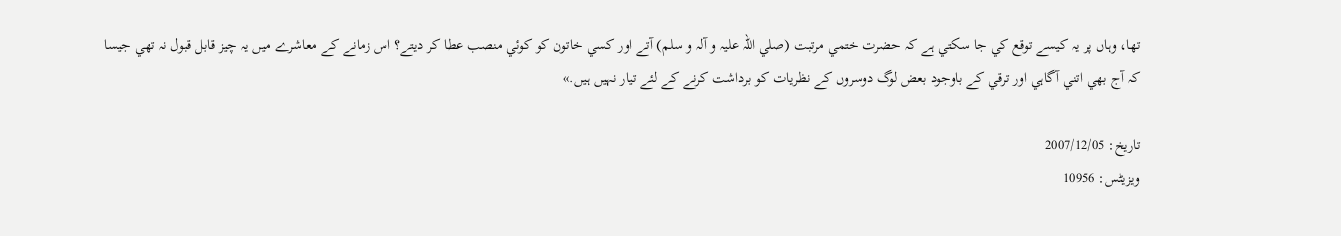تھا، وہاں پر يہ کيسے توقع کي جا سکتي ہے کہ حضرت ختمي مرتبت (صلي اللہ عليہ و آلہ و سلم) آتے اور کسي خاتون کو کوئي منصب عطا کر ديتے؟ اس زمانے کے معاشرے ميں يہ چيز قابل قبول نہ تھي جيسا کہ آج بھي اتني آگاہي اور ترقي کے باوجود بعض لوگ دوسروں کے نظريات کو برداشت کرنے کے لئے تيار نہيں ہيں.»

تاريخ: 2007/12/05
ويزيٹس: 10956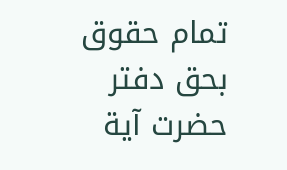تمام حقوق بحق دفتر حضرت آية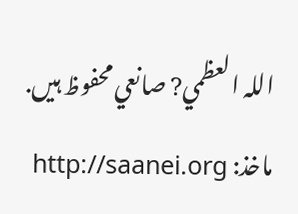اللہ العظمي? صانعي محفوظ ہيں.
ماخذ: http://saanei.org